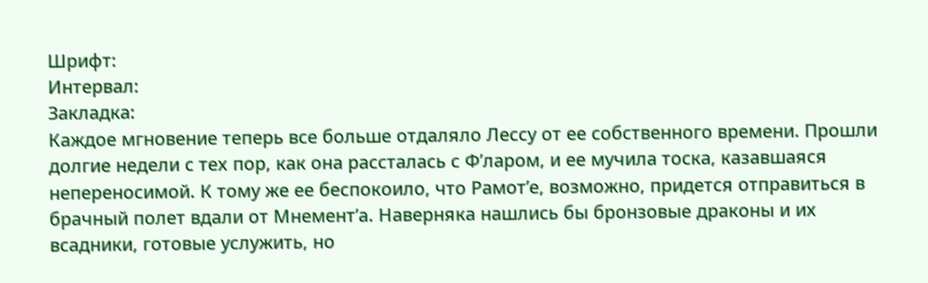Шрифт:
Интервал:
Закладка:
Каждое мгновение теперь все больше отдаляло Лессу от ее собственного времени. Прошли долгие недели с тех пор, как она рассталась с Ф’ларом, и ее мучила тоска, казавшаяся непереносимой. К тому же ее беспокоило, что Рамот’е, возможно, придется отправиться в брачный полет вдали от Мнемент’а. Наверняка нашлись бы бронзовые драконы и их всадники, готовые услужить, но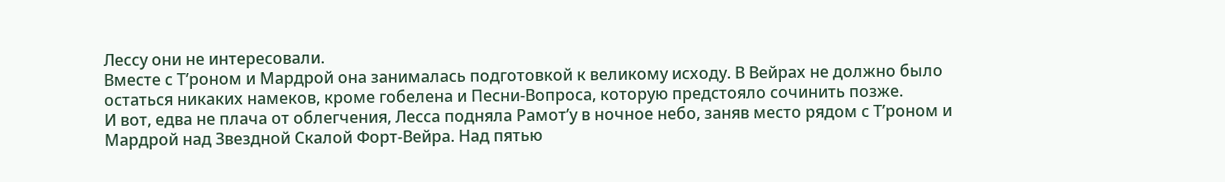Лессу они не интересовали.
Вместе с Т’роном и Мардрой она занималась подготовкой к великому исходу. В Вейрах не должно было остаться никаких намеков, кроме гобелена и Песни-Вопроса, которую предстояло сочинить позже.
И вот, едва не плача от облегчения, Лесса подняла Рамот’у в ночное небо, заняв место рядом с Т’роном и Мардрой над Звездной Скалой Форт-Вейра. Над пятью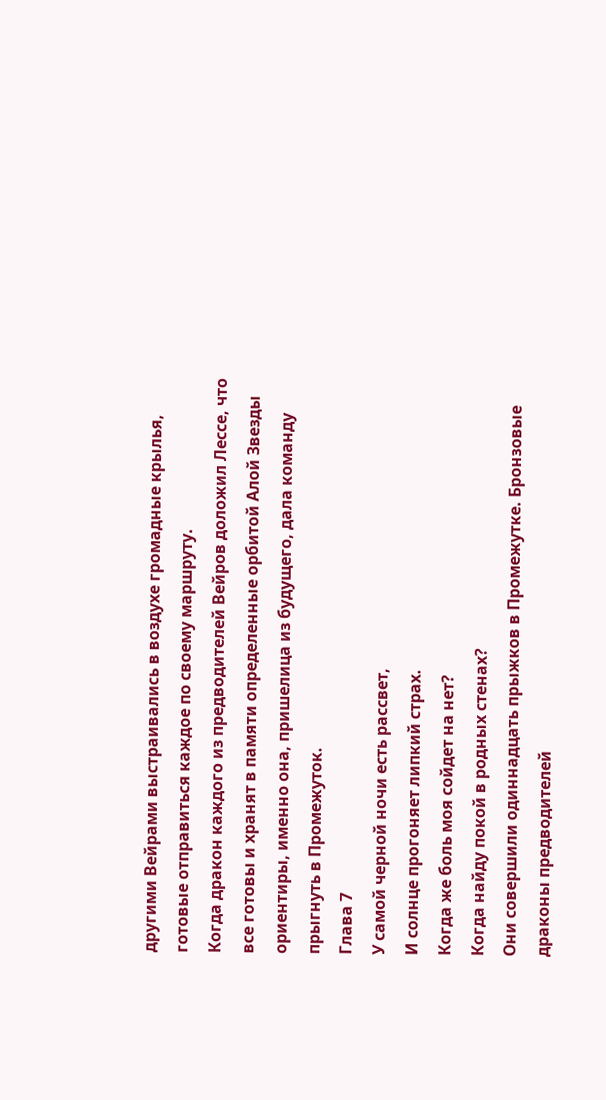другими Вейрами выстраивались в воздухе громадные крылья, готовые отправиться каждое по своему маршруту.
Когда дракон каждого из предводителей Вейров доложил Лессе, что все готовы и хранят в памяти определенные орбитой Алой Звезды ориентиры, именно она, пришелица из будущего, дала команду прыгнуть в Промежуток.
Глава 7
У самой черной ночи есть рассвет,
И солнце прогоняет липкий страх.
Когда же боль моя сойдет на нет?
Когда найду покой в родных стенах?
Они совершили одиннадцать прыжков в Промежутке. Бронзовые драконы предводителей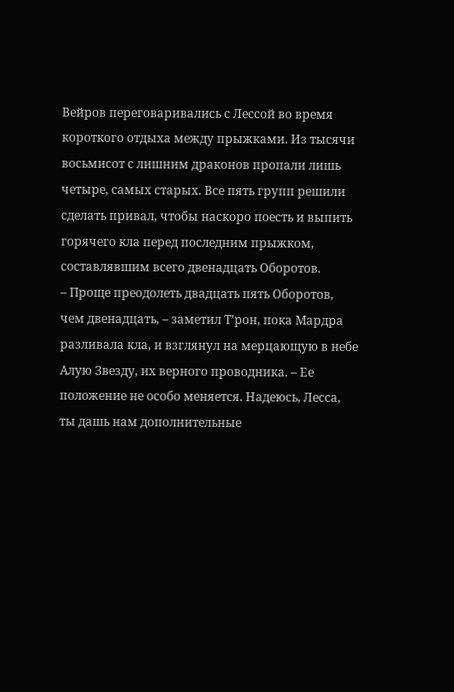Вейров переговаривались с Лессой во время короткого отдыха между прыжками. Из тысячи восьмисот с лишним драконов пропали лишь четыре, самых старых. Все пять групп решили сделать привал, чтобы наскоро поесть и выпить горячего кла перед последним прыжком, составлявшим всего двенадцать Оборотов.
– Проще преодолеть двадцать пять Оборотов, чем двенадцать, – заметил Т’рон, пока Мардра разливала кла, и взглянул на мерцающую в небе Алую Звезду, их верного проводника. – Ее положение не особо меняется. Надеюсь, Лесса, ты дашь нам дополнительные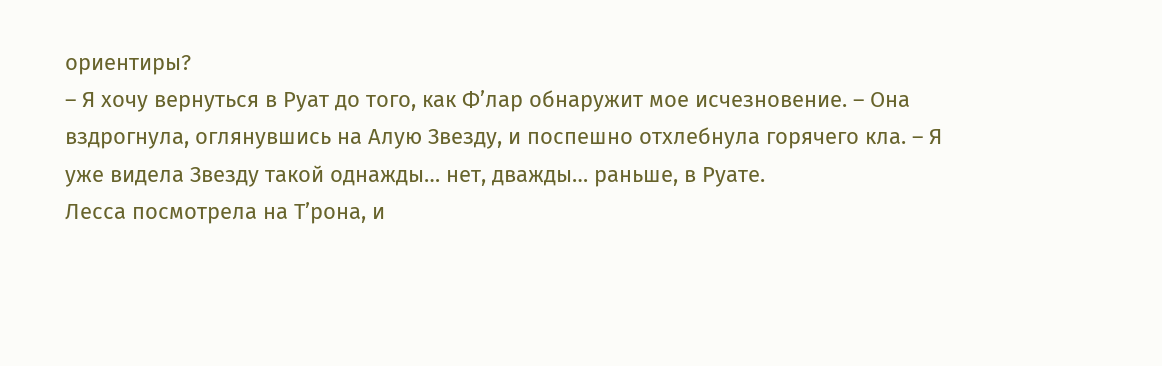ориентиры?
– Я хочу вернуться в Руат до того, как Ф’лар обнаружит мое исчезновение. – Она вздрогнула, оглянувшись на Алую Звезду, и поспешно отхлебнула горячего кла. – Я уже видела Звезду такой однажды… нет, дважды… раньше, в Руате.
Лесса посмотрела на Т’рона, и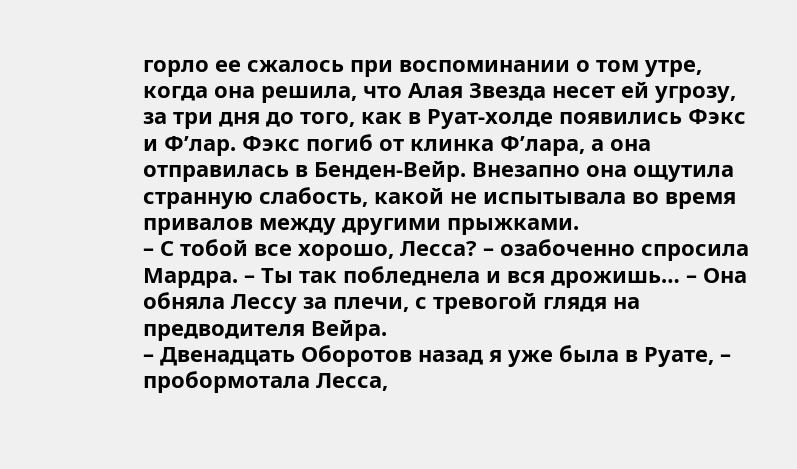горло ее сжалось при воспоминании о том утре, когда она решила, что Алая Звезда несет ей угрозу, за три дня до того, как в Руат-холде появились Фэкс и Ф’лар. Фэкс погиб от клинка Ф’лара, а она отправилась в Бенден-Вейр. Внезапно она ощутила странную слабость, какой не испытывала во время привалов между другими прыжками.
– С тобой все хорошо, Лесса? – озабоченно спросила Мардра. – Ты так побледнела и вся дрожишь… – Она обняла Лессу за плечи, с тревогой глядя на предводителя Вейра.
– Двенадцать Оборотов назад я уже была в Руате, – пробормотала Лесса,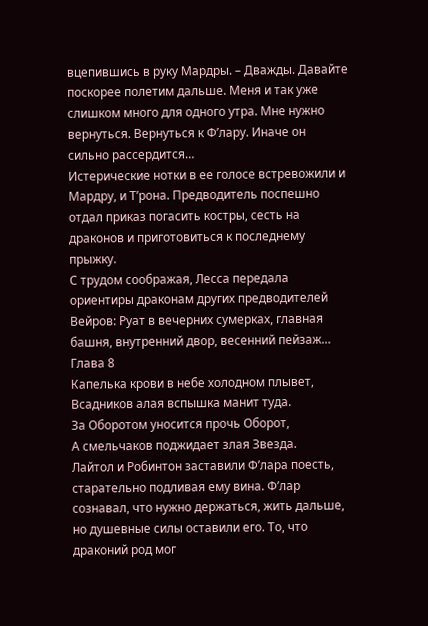вцепившись в руку Мардры. – Дважды. Давайте поскорее полетим дальше. Меня и так уже слишком много для одного утра. Мне нужно вернуться. Вернуться к Ф’лару. Иначе он сильно рассердится…
Истерические нотки в ее голосе встревожили и Мардру, и Т’рона. Предводитель поспешно отдал приказ погасить костры, сесть на драконов и приготовиться к последнему прыжку.
С трудом соображая, Лесса передала ориентиры драконам других предводителей Вейров: Руат в вечерних сумерках, главная башня, внутренний двор, весенний пейзаж…
Глава 8
Капелька крови в небе холодном плывет,
Всадников алая вспышка манит туда.
За Оборотом уносится прочь Оборот,
А смельчаков поджидает злая Звезда.
Лайтол и Робинтон заставили Ф’лара поесть, старательно подливая ему вина. Ф’лар сознавал, что нужно держаться, жить дальше, но душевные силы оставили его. То, что драконий род мог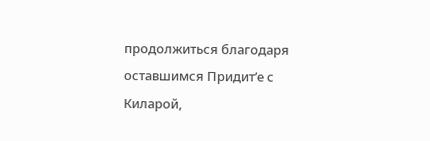продолжиться благодаря оставшимся Придит’е с Киларой,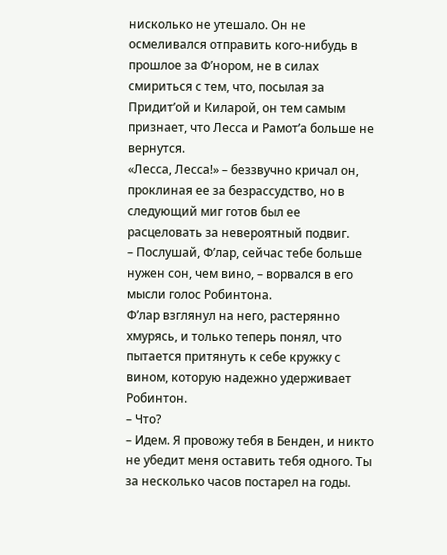нисколько не утешало. Он не осмеливался отправить кого-нибудь в прошлое за Ф’нором, не в силах смириться с тем, что, посылая за Придит’ой и Киларой, он тем самым признает, что Лесса и Рамот’а больше не вернутся.
«Лесса, Лесса!» – беззвучно кричал он, проклиная ее за безрассудство, но в следующий миг готов был ее расцеловать за невероятный подвиг.
– Послушай, Ф’лар, сейчас тебе больше нужен сон, чем вино, – ворвался в его мысли голос Робинтона.
Ф’лар взглянул на него, растерянно хмурясь, и только теперь понял, что пытается притянуть к себе кружку с вином, которую надежно удерживает Робинтон.
– Что?
– Идем. Я провожу тебя в Бенден, и никто не убедит меня оставить тебя одного. Ты за несколько часов постарел на годы.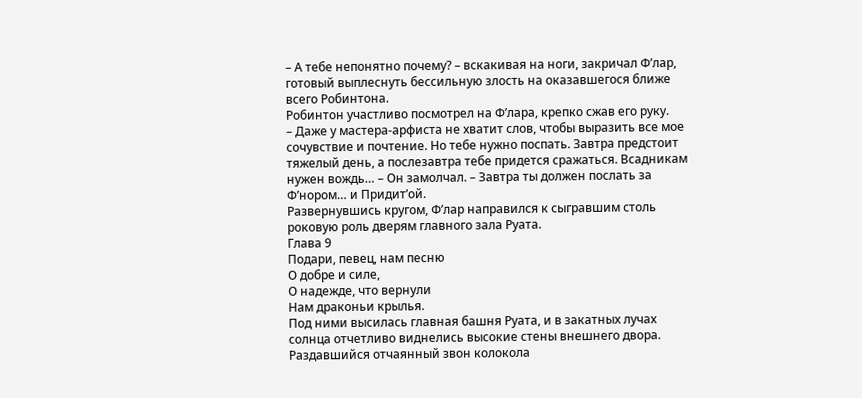– А тебе непонятно почему? – вскакивая на ноги, закричал Ф’лар, готовый выплеснуть бессильную злость на оказавшегося ближе всего Робинтона.
Робинтон участливо посмотрел на Ф’лара, крепко сжав его руку.
– Даже у мастера-арфиста не хватит слов, чтобы выразить все мое сочувствие и почтение. Но тебе нужно поспать. Завтра предстоит тяжелый день, а послезавтра тебе придется сражаться. Всадникам нужен вождь… – Он замолчал. – Завтра ты должен послать за Ф’нором… и Придит’ой.
Развернувшись кругом, Ф’лар направился к сыгравшим столь роковую роль дверям главного зала Руата.
Глава 9
Подари, певец, нам песню
О добре и силе,
О надежде, что вернули
Нам драконьи крылья.
Под ними высилась главная башня Руата, и в закатных лучах солнца отчетливо виднелись высокие стены внешнего двора.
Раздавшийся отчаянный звон колокола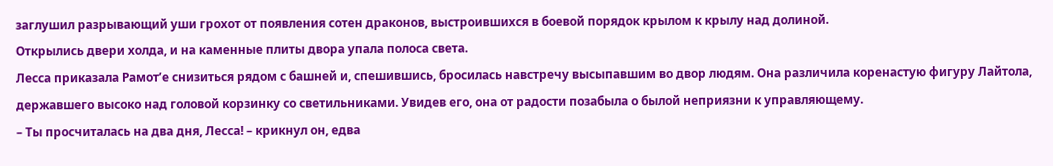заглушил разрывающий уши грохот от появления сотен драконов, выстроившихся в боевой порядок крылом к крылу над долиной.
Открылись двери холда, и на каменные плиты двора упала полоса света.
Лесса приказала Рамот’е снизиться рядом с башней и, спешившись, бросилась навстречу высыпавшим во двор людям. Она различила коренастую фигуру Лайтола, державшего высоко над головой корзинку со светильниками. Увидев его, она от радости позабыла о былой неприязни к управляющему.
– Ты просчиталась на два дня, Лесса! – крикнул он, едва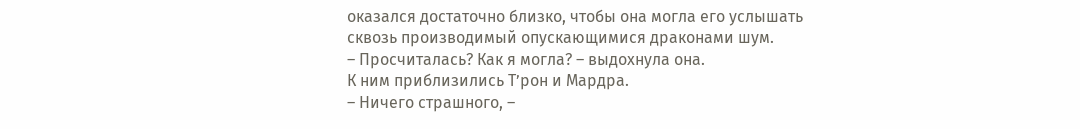оказался достаточно близко, чтобы она могла его услышать сквозь производимый опускающимися драконами шум.
– Просчиталась? Как я могла? – выдохнула она.
К ним приблизились Т’рон и Мардра.
– Ничего страшного, –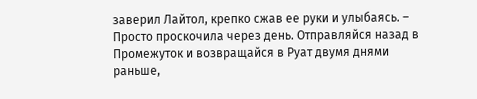заверил Лайтол, крепко сжав ее руки и улыбаясь. – Просто проскочила через день. Отправляйся назад в Промежуток и возвращайся в Руат двумя днями раньше,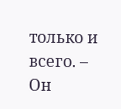только и всего. – Он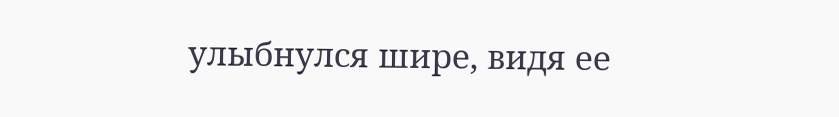улыбнулся шире, видя ее